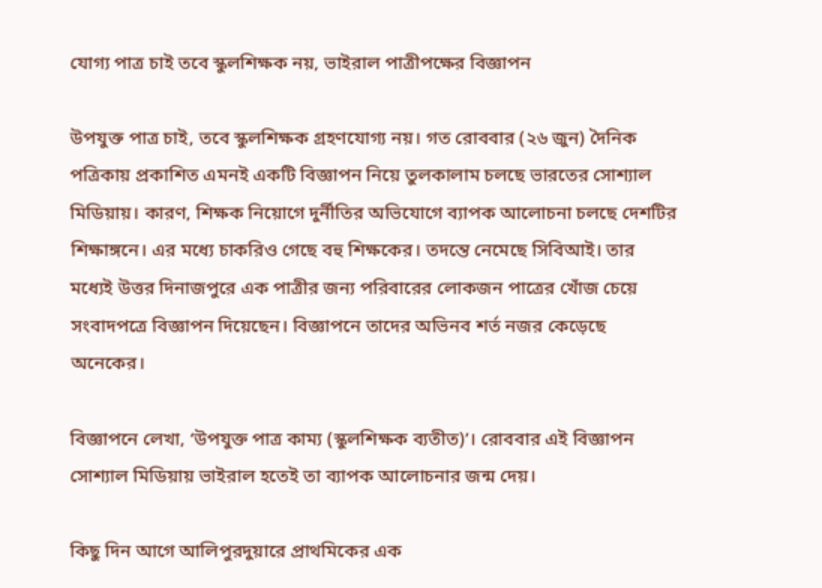যোগ্য পাত্র চাই তবে স্কুলশিক্ষক নয়, ভাইরাল পাত্রীপক্ষের বিজ্ঞাপন

উপযুক্ত পাত্র চাই, তবে স্কুলশিক্ষক গ্রহণযোগ্য নয়। গত রোববার (২৬ জুন) দৈনিক পত্রিকায় প্রকাশিত এমনই একটি বিজ্ঞাপন নিয়ে তুলকালাম চলছে ভারতের সোশ্যাল মিডিয়ায়। কারণ, শিক্ষক নিয়োগে দুর্নীতির অভিযোগে ব্যাপক আলোচনা চলছে দেশটির শিক্ষাঙ্গনে। এর মধ্যে চাকরিও গেছে বহু শিক্ষকের। তদন্তে নেমেছে সিবিআই। তার মধ্যেই উত্তর দিনাজপুরে এক পাত্রীর জন্য পরিবারের লোকজন পাত্রের খোঁজ চেয়ে সংবাদপত্রে বিজ্ঞাপন দিয়েছেন। বিজ্ঞাপনে তাদের অভিনব শর্ত নজর কেড়েছে অনেকের।

বিজ্ঞাপনে লেখা, ‘উপযুক্ত পাত্র কাম্য (স্কুলশিক্ষক ব্যতীত)’। রোববার এই বিজ্ঞাপন সোশ্যাল মিডিয়ায় ভাইরাল হতেই তা ব্যাপক আলোচনার জন্ম দেয়।

কিছু দিন আগে আলিপুরদুয়ারে প্রাথমিকের এক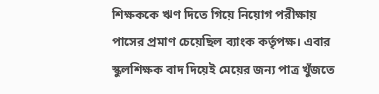শিক্ষককে ঋণ দিতে গিয়ে নিয়োগ পরীক্ষায় পাসের প্রমাণ চেয়েছিল ব্যাংক কর্তৃপক্ষ। এবার স্কুলশিক্ষক বাদ দিয়েই মেয়ের জন্য পাত্র খুঁজতে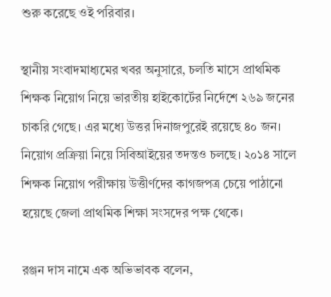শুরু করেছে ওই পরিবার।

স্থানীয় সংবাদমাধ্যমের খবর অনুসারে, চলতি মাসে প্রাথমিক শিক্ষক নিয়োগ নিয়ে ভারতীয় হাইকোর্টের নির্দেশে ২৬৯ জনের চাকরি গেছে। এর মধ্যে উত্তর দিনাজপুরেই রয়েছে ৪০ জন। নিয়োগ প্রক্রিয়া নিয়ে সিবিআইয়ের তদন্তও চলছে। ২০১৪ সালে শিক্ষক নিয়োগ পরীক্ষায় উত্তীর্ণদের কাগজপত্র চেয়ে পাঠানো হয়েছে জেলা প্রাথমিক শিক্ষা সংসদের পক্ষ থেকে।

রঞ্জন দাস নামে এক অভিভাবক বলেন,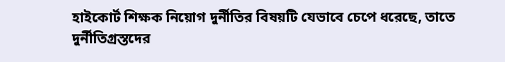হাইকোর্ট শিক্ষক নিয়োগ দুর্নীতির বিষয়টি যেভাবে চেপে ধরেছে, তাতে দুর্নীতিগ্রস্তদের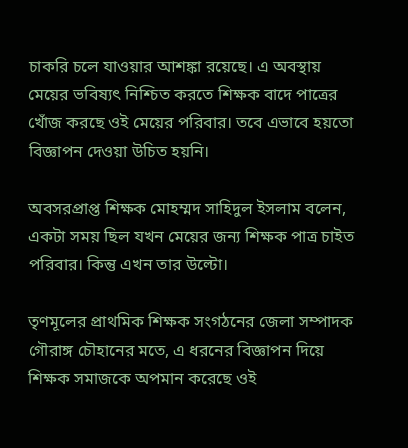চাকরি চলে যাওয়ার আশঙ্কা রয়েছে। এ অবস্থায় মেয়ের ভবিষ্যৎ নিশ্চিত করতে শিক্ষক বাদে পাত্রের খোঁজ করছে ওই মেয়ের পরিবার। তবে এভাবে হয়তো বিজ্ঞাপন দেওয়া উচিত হয়নি।

অবসরপ্রাপ্ত শিক্ষক মোহম্মদ সাহিদুল ইসলাম বলেন, একটা সময় ছিল যখন মেয়ের জন্য শিক্ষক পাত্র চাইত পরিবার। কিন্তু এখন তার উল্টো।

তৃণমূলের প্রাথমিক শিক্ষক সংগঠনের জেলা সম্পাদক গৌরাঙ্গ চৌহানের মতে, এ ধরনের বিজ্ঞাপন দিয়ে শিক্ষক সমাজকে অপমান করেছে ওই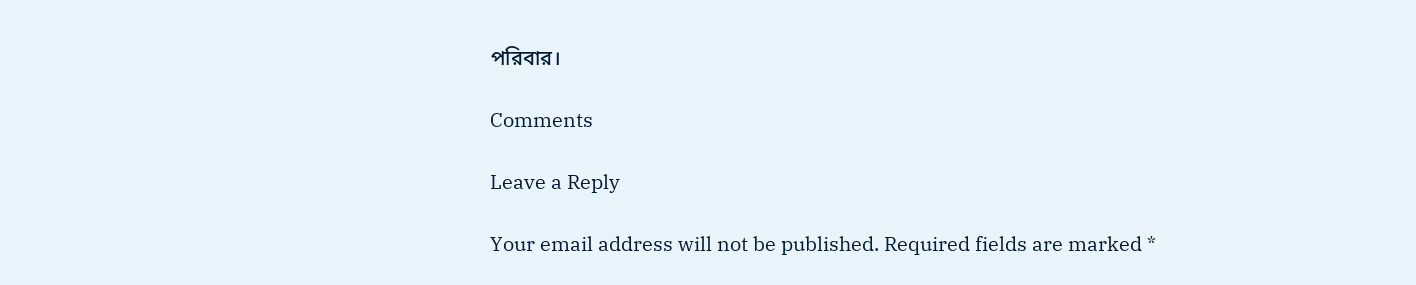পরিবার।

Comments

Leave a Reply

Your email address will not be published. Required fields are marked *